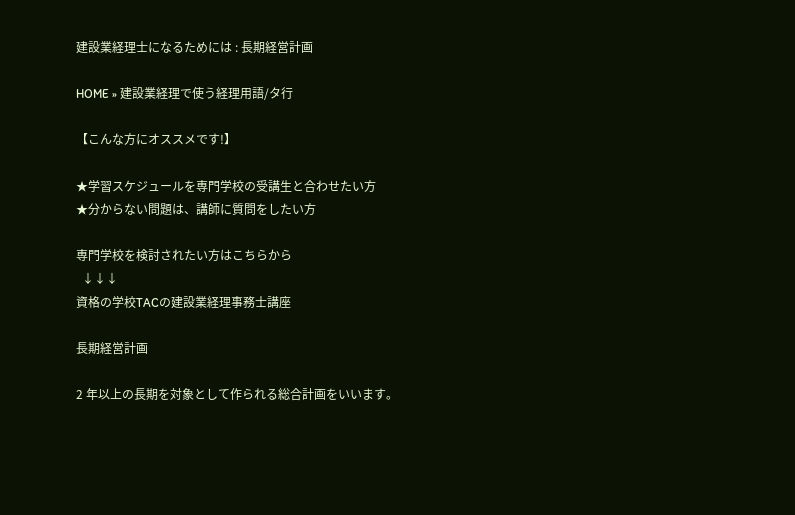建設業経理士になるためには : 長期経営計画

HOME » 建設業経理で使う経理用語/タ行

【こんな方にオススメです!】

★学習スケジュールを専門学校の受講生と合わせたい方
★分からない問題は、講師に質問をしたい方

専門学校を検討されたい方はこちらから
  ↓↓↓
資格の学校TACの建設業経理事務士講座

長期経営計画

2 年以上の長期を対象として作られる総合計画をいいます。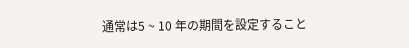通常は5 ~ 10 年の期間を設定すること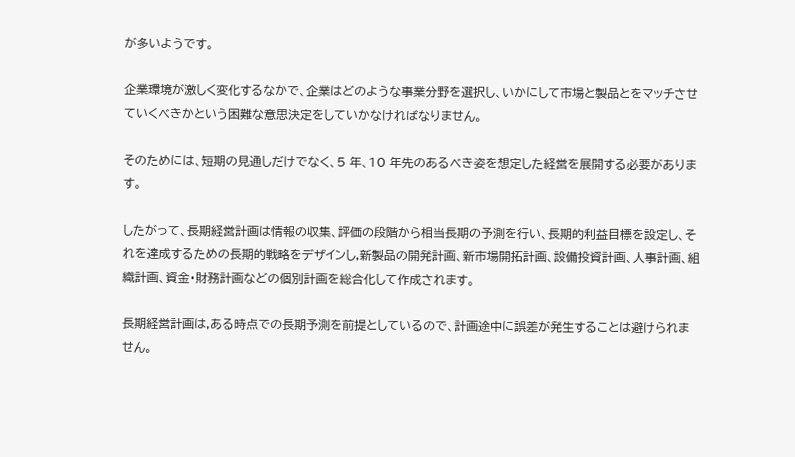が多いようです。

企業環境が激しく変化するなかで、企業はどのような事業分野を選択し、いかにして市場と製品とをマッチさせていくべきかという困難な意思決定をしていかなければなりません。

そのためには、短期の見通しだけでなく、5 年、10 年先のあるべき姿を想定した経営を展開する必要があります。

したがって、長期経営計画は情報の収集、評価の段階から相当長期の予測を行い、長期的利益目標を設定し、それを達成するための長期的戦略をデザインし,新製品の開発計画、新市場開拓計画、設備投資計画、人事計画、組織計画、資金・財務計画などの個別計画を総合化して作成されます。

長期経営計画は,ある時点での長期予測を前提としているので、計画途中に誤差が発生することは避けられません。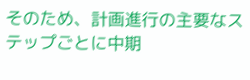そのため、計画進行の主要なステップごとに中期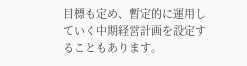目標も定め、暫定的に運用していく中期経営計画を設定することもあります。